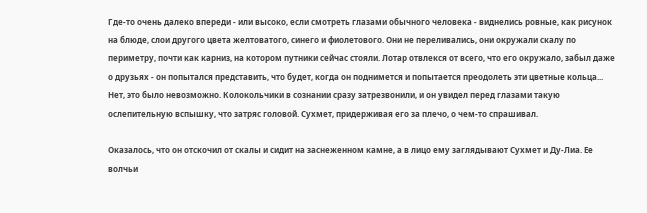Где-то очень далеко впереди - или высоко, если смотреть глазами обычного человека - виднелись ровные, как рисунок на блюде, слои другого цвета желтоватого, синего и фиолетового. Они не переливались, они окружали скалу по периметру, почти как карниз, на котором путники сейчас стояли. Лотар отвлекся от всего, что его окружало, забыл даже о друзьях - он попытался представить, что будет, когда он поднимется и попытается преодолеть эти цветные кольца... Нет, это было невозможно. Колокольчики в сознании сразу затрезвонили, и он увидел перед глазами такую ослепительную вспышку, что затряс головой. Сухмет, придерживая его за плечо, о чем-то спрашивал.

Оказалось, что он отскочил от скалы и сидит на заснеженном камне, а в лицо ему заглядывают Сухмет и Ду-Лиа. Ее волчьи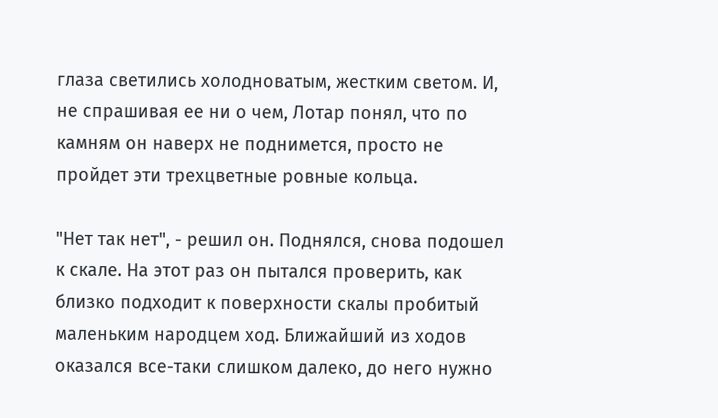глаза светились холодноватым, жестким светом. И, не спрашивая ее ни о чем, Лотар понял, что по камням он наверх не поднимется, просто не пройдет эти трехцветные ровные кольца.

"Нет так нет", - решил он. Поднялся, снова подошел к скале. На этот раз он пытался проверить, как близко подходит к поверхности скалы пробитый маленьким народцем ход. Ближайший из ходов оказался все-таки слишком далеко, до него нужно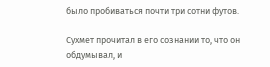было пробиваться почти три сотни футов.

Сухмет прочитал в его сознании то, что он обдумывал, и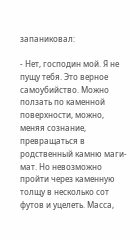запаниковал:

- Нет, господин мой. Я не пущу тебя. Это верное самоубийство. Можно ползать по каменной поверхности, можно, меняя сознание, превращаться в родственный камню маги-мат. Но невозможно пройти через каменную толщу в несколько сот футов и уцелеть. Масса,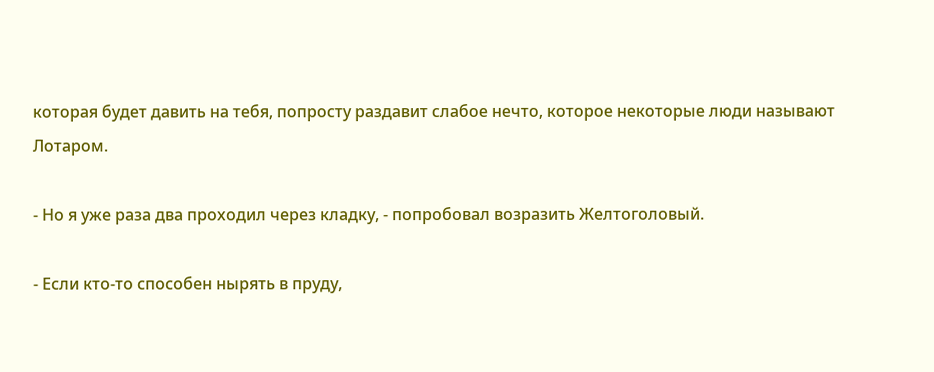которая будет давить на тебя, попросту раздавит слабое нечто, которое некоторые люди называют Лотаром.

- Но я уже раза два проходил через кладку, - попробовал возразить Желтоголовый.

- Если кто-то способен нырять в пруду,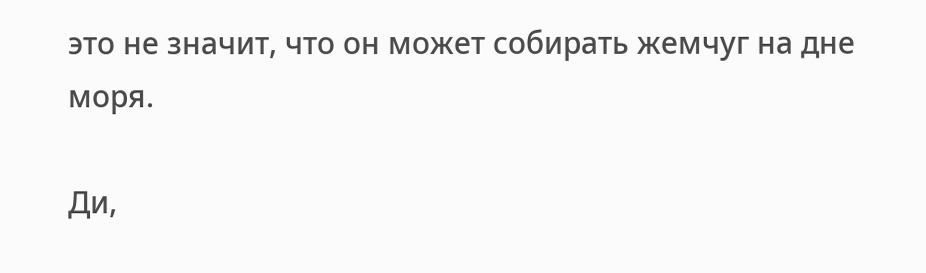это не значит, что он может собирать жемчуг на дне моря.

Ди,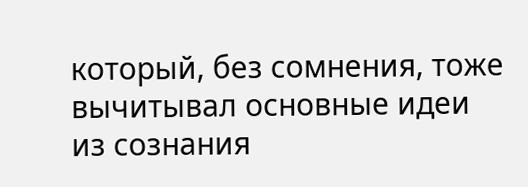который, без сомнения, тоже вычитывал основные идеи из сознания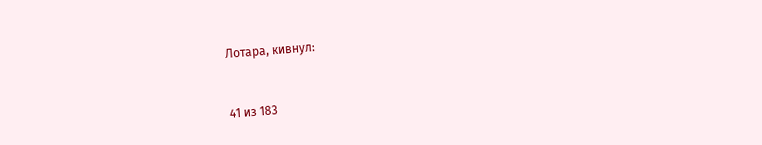Лотара, кивнул:



41 из 183